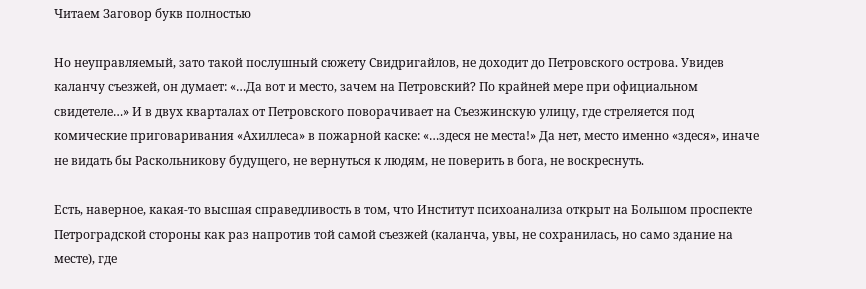Читаем Заговор букв полностью

Но неуправляемый, зато такой послушный сюжету Свидригайлов, не доходит до Петровского острова. Увидев каланчу съезжей, он думает: «…Да вот и место, зачем на Петровский? По крайней мере при официальном свидетеле…» И в двух кварталах от Петровского поворачивает на Съезжинскую улицу, где стреляется под комические приговаривания «Ахиллеса» в пожарной каске: «…здеся не места!» Да нет, место именно «здеся», иначе не видать бы Раскольникову будущего, не вернуться к людям, не поверить в бога, не воскреснуть.

Есть, наверное, какая-то высшая справедливость в том, что Институт психоанализа открыт на Большом проспекте Петроградской стороны как раз напротив той самой съезжей (каланча, увы, не сохранилась, но само здание на месте), где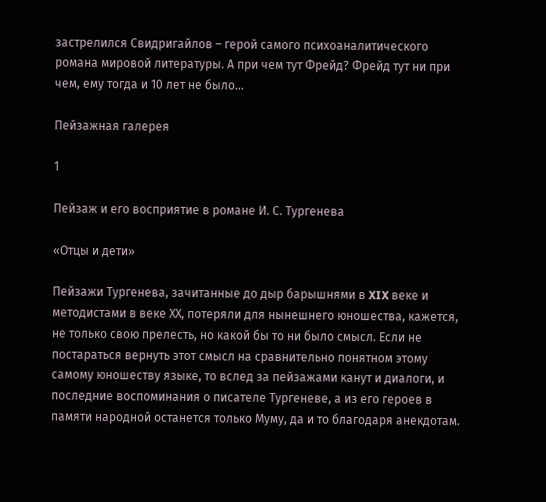застрелился Свидригайлов – герой самого психоаналитического романа мировой литературы. А при чем тут Фрейд? Фрейд тут ни при чем, ему тогда и 10 лет не было…

Пейзажная галерея

1

Пейзаж и его восприятие в романе И. С. Тургенева

«Отцы и дети»

Пейзажи Тургенева, зачитанные до дыр барышнями в XIX веке и методистами в веке ХХ, потеряли для нынешнего юношества, кажется, не только свою прелесть, но какой бы то ни было смысл. Если не постараться вернуть этот смысл на сравнительно понятном этому самому юношеству языке, то вслед за пейзажами канут и диалоги, и последние воспоминания о писателе Тургеневе, а из его героев в памяти народной останется только Муму, да и то благодаря анекдотам.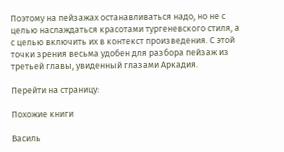Поэтому на пейзажах останавливаться надо, но не с целью наслаждаться красотами тургеневского стиля, а с целью включить их в контекст произведения. С этой точки зрения весьма удобен для разбора пейзаж из третьей главы, увиденный глазами Аркадия.

Перейти на страницу:

Похожие книги

Василь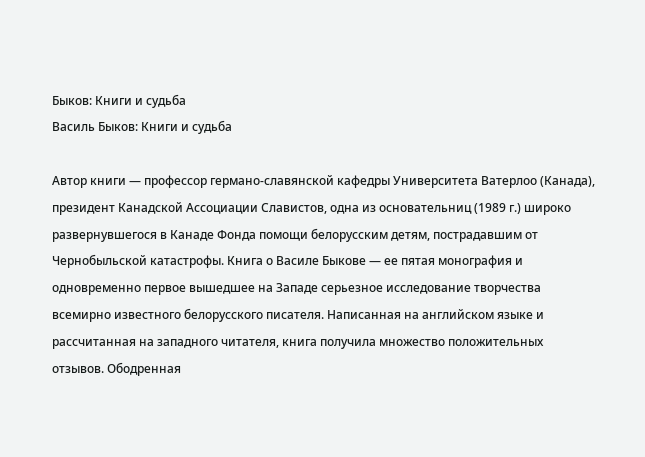Быков: Книги и судьба
Василь Быков: Книги и судьба

Автор книги — профессор германо-славянской кафедры Университета Ватерлоо (Канада), президент Канадской Ассоциации Славистов, одна из основательниц (1989 г.) широко развернувшегося в Канаде Фонда помощи белорусским детям, пострадавшим от Чернобыльской катастрофы. Книга о Василе Быкове — ее пятая монография и одновременно первое вышедшее на Западе серьезное исследование творчества всемирно известного белорусского писателя. Написанная на английском языке и рассчитанная на западного читателя, книга получила множество положительных отзывов. Ободренная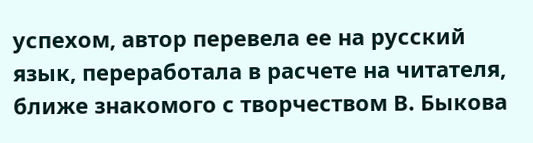успехом, автор перевела ее на русский язык, переработала в расчете на читателя, ближе знакомого с творчеством В. Быкова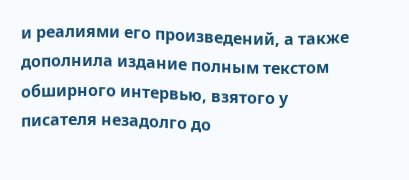и реалиями его произведений, а также дополнила издание полным текстом обширного интервью, взятого у писателя незадолго до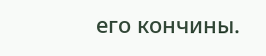его кончины.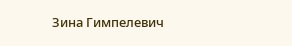Зина Гимпелевич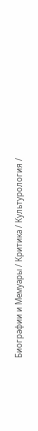Биографии и Мемуары / Критика / Культурология /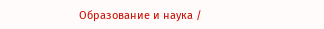Образование и наука /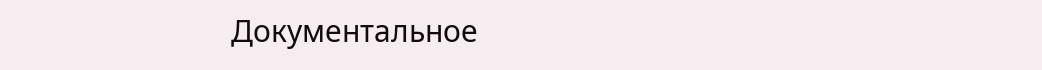Документальное